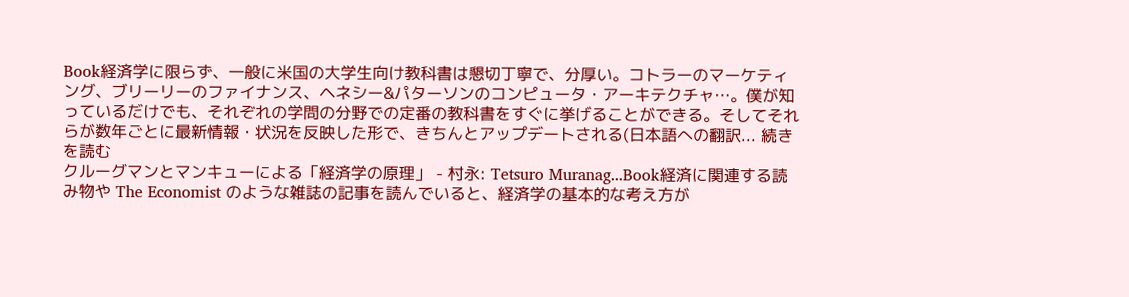Book経済学に限らず、一般に米国の大学生向け教科書は懇切丁寧で、分厚い。コトラーのマーケティング、ブリーリーのファイナンス、ヘネシー&パターソンのコンピュータ・アーキテクチャ…。僕が知っているだけでも、それぞれの学問の分野での定番の教科書をすぐに挙げることができる。そしてそれらが数年ごとに最新情報・状況を反映した形で、きちんとアップデートされる(日本語への翻訳... 続きを読む
クルーグマンとマンキューによる「経済学の原理」 - 村永: Tetsuro Muranag...Book経済に関連する読み物や The Economist のような雑誌の記事を読んでいると、経済学の基本的な考え方が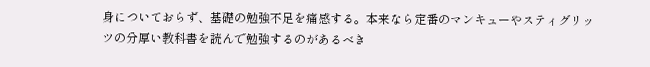身についておらず、基礎の勉強不足を痛感する。本来なら定番のマンキューやスティグリッツの分厚い教科書を読んで勉強するのがあるべき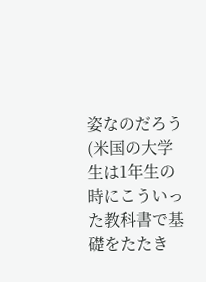姿なのだろう(米国の大学生は1年生の時にこういった教科書で基礎をたたき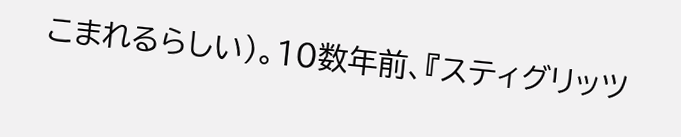こまれるらしい)。10数年前、『スティグリッツ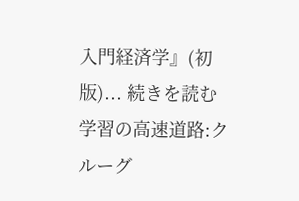入門経済学』(初版)... 続きを読む
学習の高速道路:クルーグ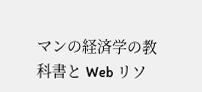マンの経済学の教科書と Web リソ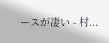ースが凄い - 村...